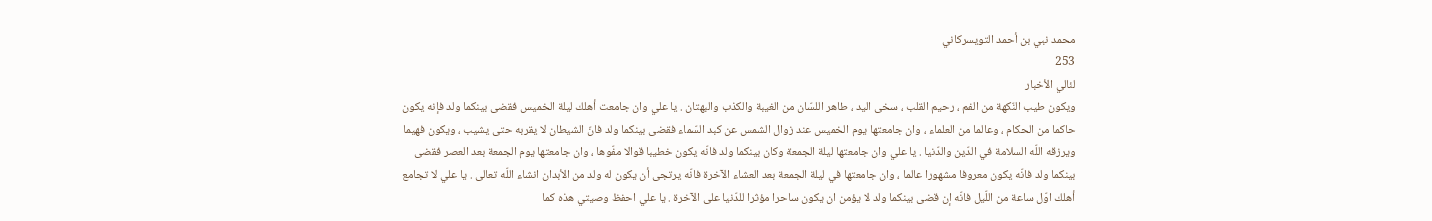محمد نبي بن أحمد التويسركاني
253
لئالي الأخبار
ويكون طيب النّكهة من الفم ، رحيم القلب ، سخى اليد ، طاهر اللسّان من الغيبة والكذب والبهتان . يا علي وان جامعت أهلك ليلة الخميس فقضى بينكما ولد فإنه يكون حاكما من الحكام ، وعالما من العلماء ، وان جامعتها يوم الخميس عند زوال الشمس عن كبد السّماء فقضى بينكما ولد فانّ الشيطان لا يقربه حتى يشيب ، ويكون فهيما ويرزقه اللّه السلامة في الدّين والدّنيا . يا علي وان جامعتها ليلة الجمعة وكان بينكما ولد فانّه يكون خطيبا قوالا مفّوها ، وان جامعتها يوم الجمعة بعد العصر فقضى بينكما ولد فانّه يكون معروفا مشهورا عالما ، وان جامعتها في ليلة الجمعة بعد العشاء الآخرة فانّه يرتجى أن يكون له ولد من الأبدان انشاء اللّه تعالى . يا علي لا تجامع أهلك اوّل ساعة من اللّيل فانّه إن قضى بينكما ولد لا يؤمن ان يكون ساحرا مؤثرا للدّنيا على الآخرة . يا علي احفظ وصيتي هذه كما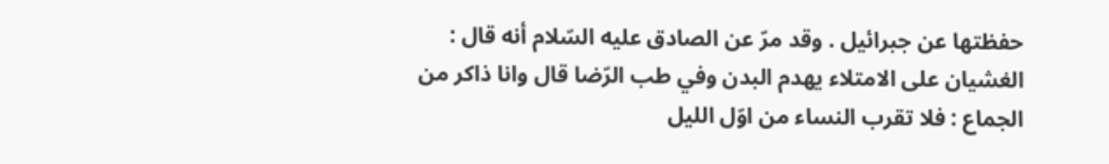حفظتها عن جبرائيل . وقد مرّ عن الصادق عليه السّلام أنه قال : الغشيان على الامتلاء يهدم البدن وفي طب الرّضا قال وانا ذاكر من الجماع : فلا تقرب النساء من اوّل الليل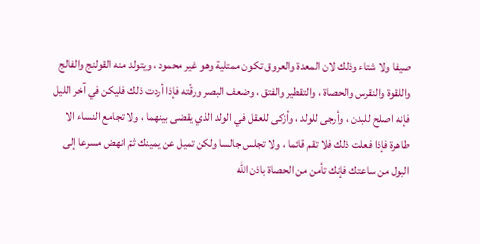صيفا ولا شتاء وذلك لان المعدة والعروق تكون ممتلية وهو غير محمود ، ويتولد منه القولنج والفالج واللقوة والنقرس والحصاة ، والتقطير والفتق ، وضعف البصر ورقّته فإذا أردت ذلك فليكن في آخر الليل فإنه اصلح للبدن ، وأرجى للولد ، وأزكى للعقل في الولد الذي يقضى بينهما ، ولا تجامع النساء الا طاهرة فإذا فعلت ذلك فلا تقم قائما ، ولا تجلس جالسا ولكن تميل عن يمينك ثمّ انهض مسرعا إلى البول من ساعتك فإنك تأمن من الحصاة باذن اللّه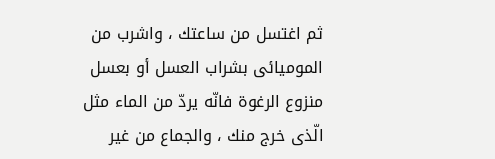ثم اغتسل من ساعتك ، واشرب من الموميائى بشراب العسل أو بعسل منزوع الرغوة فانّه يردّ من الماء مثل الّذى خرج منك ، والجماع من غير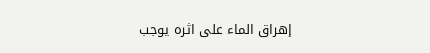إهراق الماء على اثره يوجب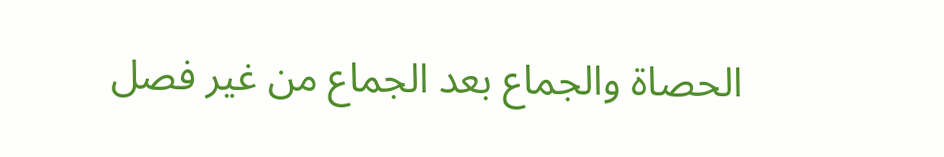الحصاة والجماع بعد الجماع من غير فصل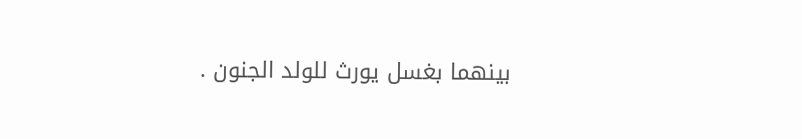بينهما بغسل يورث للولد الجنون .